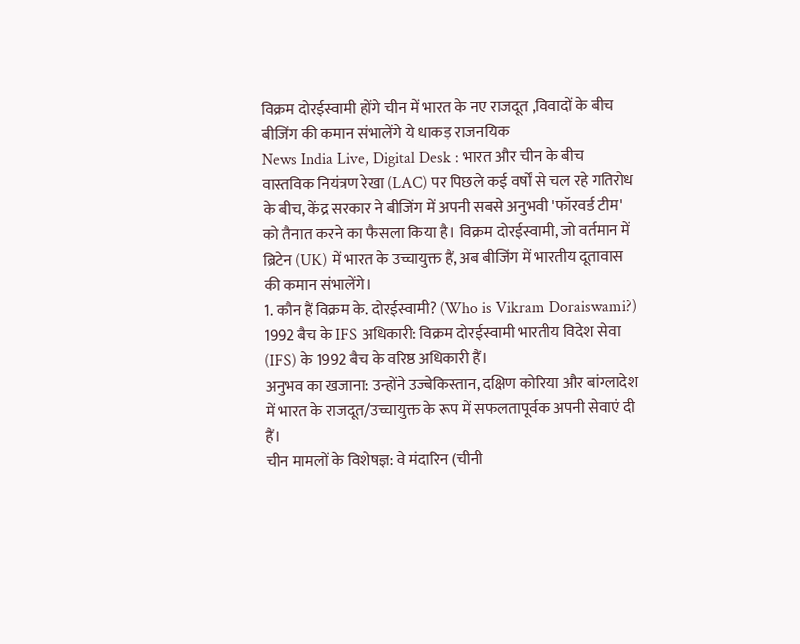विक्रम दोरईस्वामी होंगे चीन में भारत के नए राजदूत ,विवादों के बीच बीजिंग की कमान संभालेंगे ये धाकड़ राजनयिक
News India Live, Digital Desk : भारत और चीन के बीच वास्तविक नियंत्रण रेखा (LAC) पर पिछले कई वर्षों से चल रहे गतिरोध के बीच, केंद्र सरकार ने बीजिंग में अपनी सबसे अनुभवी 'फॉरवर्ड टीम' को तैनात करने का फैसला किया है। विक्रम दोरईस्वामी, जो वर्तमान में ब्रिटेन (UK) में भारत के उच्चायुक्त हैं, अब बीजिंग में भारतीय दूतावास की कमान संभालेंगे।
1. कौन हैं विक्रम के. दोरईस्वामी? (Who is Vikram Doraiswami?)
1992 बैच के IFS अधिकारी: विक्रम दोरईस्वामी भारतीय विदेश सेवा (IFS) के 1992 बैच के वरिष्ठ अधिकारी हैं।
अनुभव का खजाना: उन्होंने उज्बेकिस्तान, दक्षिण कोरिया और बांग्लादेश में भारत के राजदूत/उच्चायुक्त के रूप में सफलतापूर्वक अपनी सेवाएं दी हैं।
चीन मामलों के विशेषज्ञ: वे मंदारिन (चीनी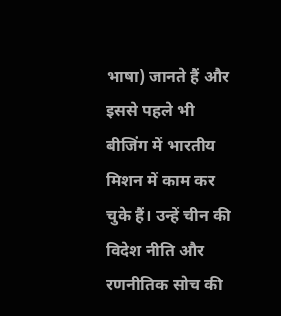भाषा) जानते हैं और इससे पहले भी बीजिंग में भारतीय मिशन में काम कर चुके हैं। उन्हें चीन की विदेश नीति और रणनीतिक सोच की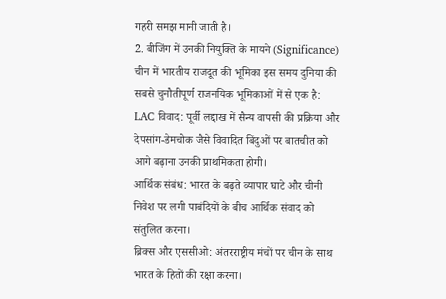गहरी समझ मानी जाती है।
2. बीजिंग में उनकी नियुक्ति के मायने (Significance)
चीन में भारतीय राजदूत की भूमिका इस समय दुनिया की सबसे चुनौतीपूर्ण राजनयिक भूमिकाओं में से एक है:
LAC विवाद: पूर्वी लद्दाख में सैन्य वापसी की प्रक्रिया और देपसांग-डेमचोक जैसे विवादित बिंदुओं पर बातचीत को आगे बढ़ाना उनकी प्राथमिकता होगी।
आर्थिक संबंध: भारत के बढ़ते व्यापार घाटे और चीनी निवेश पर लगी पाबंदियों के बीच आर्थिक संवाद को संतुलित करना।
ब्रिक्स और एससीओ: अंतरराष्ट्रीय मंचों पर चीन के साथ भारत के हितों की रक्षा करना।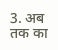3. अब तक का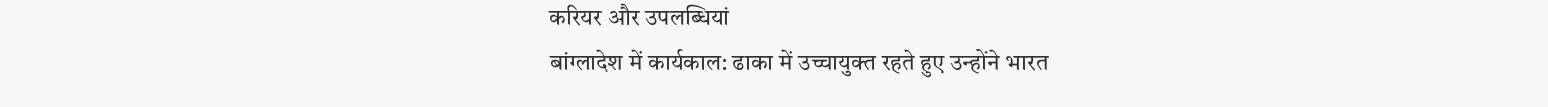करियर और उपलब्धियां
बांग्लादेश में कार्यकाल: ढाका में उच्चायुक्त रहते हुए उन्होंने भारत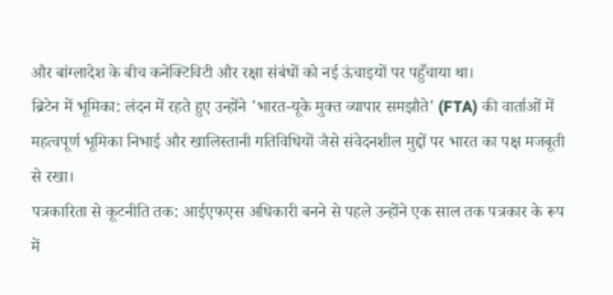और बांग्लादेश के बीच कनेक्टिविटी और रक्षा संबंधों को नई ऊंचाइयों पर पहुँचाया था।
ब्रिटेन में भूमिका: लंदन में रहते हुए उन्होंने 'भारत-यूके मुक्त व्यापार समझौते' (FTA) की वार्ताओं में महत्वपूर्ण भूमिका निभाई और खालिस्तानी गतिविधियों जैसे संवेदनशील मुद्दों पर भारत का पक्ष मजबूती से रखा।
पत्रकारिता से कूटनीति तक: आईएफएस अधिकारी बनने से पहले उन्होंने एक साल तक पत्रकार के रूप में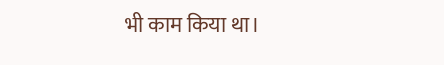भी काम किया था।